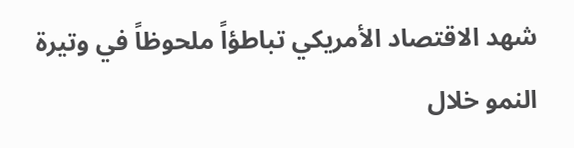شهد الاقتصاد الأمريكي تباطؤاً ملحوظاً في وتيرة النمو خلال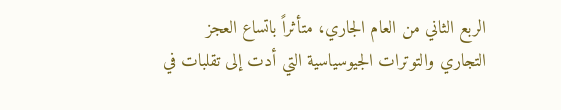الربع الثاني من العام الجاري، متأثراً باتساع العجز التجاري والتوترات الجيوسياسية التي أدت إلى تقلبات في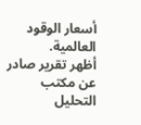أسعار الوقود العالمية.
أظهر تقرير صادر عن مكتب التحليل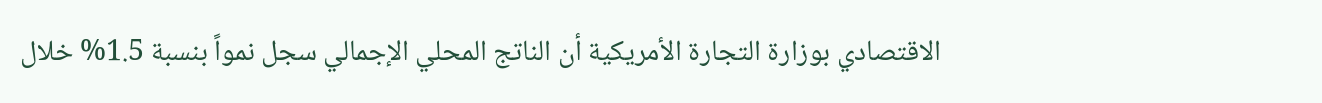الاقتصادي بوزارة التجارة الأمريكية أن الناتج المحلي الإجمالي سجل نمواً بنسبة 1.5% خلال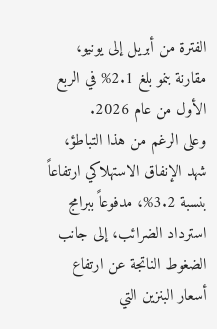الفترة من أبريل إلى يونيو، مقارنة بنمو بلغ 2.1% في الربع الأول من عام 2026.
وعلى الرغم من هذا التباطؤ، شهد الإنفاق الاستهلاكي ارتفاعاً بنسبة 3.2%، مدفوعاً ببرامج استرداد الضرائب، إلى جانب الضغوط الناتجة عن ارتفاع أسعار البنزين التي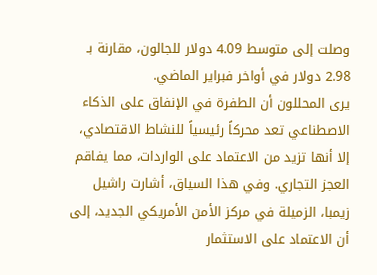وصلت إلى متوسط 4.09 دولار للجالون، مقارنة بـ 2.98 دولار في أواخر فبراير الماضي.
يرى المحللون أن الطفرة في الإنفاق على الذكاء الاصطناعي تعد محركاً رئيسياً للنشاط الاقتصادي، إلا أنها تزيد من الاعتماد على الواردات، مما يفاقم العجز التجاري. وفي هذا السياق، أشارت راشيل زيمبا، الزميلة في مركز الأمن الأمريكي الجديد، إلى أن الاعتماد على الاستثمار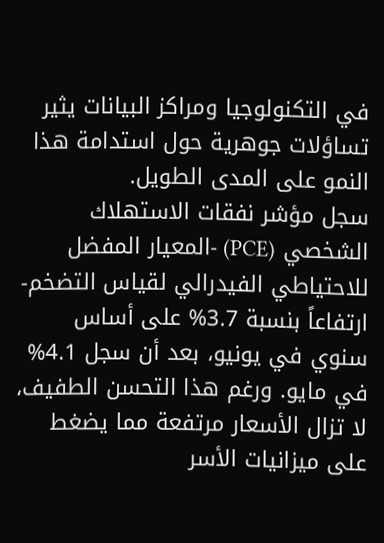في التكنولوجيا ومراكز البيانات يثير تساؤلات جوهرية حول استدامة هذا النمو على المدى الطويل.
سجل مؤشر نفقات الاستهلاك الشخصي (PCE) -المعيار المفضل للاحتياطي الفيدرالي لقياس التضخم- ارتفاعاً بنسبة 3.7% على أساس سنوي في يونيو، بعد أن سجل 4.1% في مايو. ورغم هذا التحسن الطفيف، لا تزال الأسعار مرتفعة مما يضغط على ميزانيات الأسر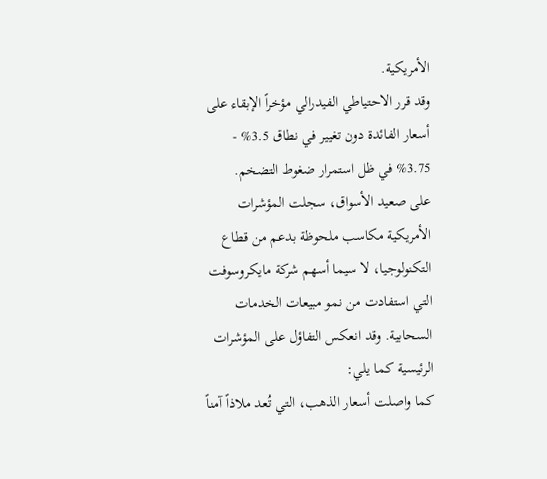الأمريكية.
وقد قرر الاحتياطي الفيدرالي مؤخراً الإبقاء على أسعار الفائدة دون تغيير في نطاق 3.5% - 3.75% في ظل استمرار ضغوط التضخم.
على صعيد الأسواق، سجلت المؤشرات الأمريكية مكاسب ملحوظة بدعم من قطاع التكنولوجيا، لا سيما أسهم شركة مايكروسوفت التي استفادت من نمو مبيعات الخدمات السحابية. وقد انعكس التفاؤل على المؤشرات الرئيسية كما يلي:
كما واصلت أسعار الذهب، التي تُعد ملاذاً آمناً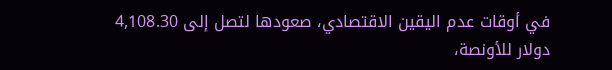في أوقات عدم اليقين الاقتصادي، صعودها لتصل إلى 4,108.30 دولار للأونصة،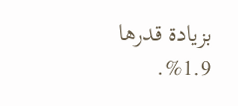بزيادة قدرها 1.9%.